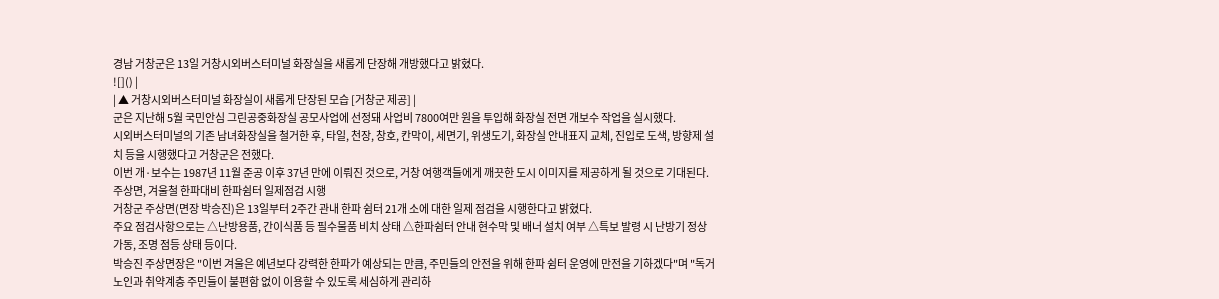경남 거창군은 13일 거창시외버스터미널 화장실을 새롭게 단장해 개방했다고 밝혔다.
![]() |
| ▲ 거창시외버스터미널 화장실이 새롭게 단장된 모습 [거창군 제공] |
군은 지난해 5월 국민안심 그린공중화장실 공모사업에 선정돼 사업비 7800여만 원을 투입해 화장실 전면 개보수 작업을 실시했다.
시외버스터미널의 기존 남녀화장실을 철거한 후, 타일, 천장, 창호, 칸막이, 세면기, 위생도기, 화장실 안내표지 교체, 진입로 도색, 방향제 설치 등을 시행했다고 거창군은 전했다.
이번 개·보수는 1987년 11월 준공 이후 37년 만에 이뤄진 것으로, 거창 여행객들에게 깨끗한 도시 이미지를 제공하게 될 것으로 기대된다.
주상면, 겨울철 한파대비 한파쉼터 일제점검 시행
거창군 주상면(면장 박승진)은 13일부터 2주간 관내 한파 쉼터 21개 소에 대한 일제 점검을 시행한다고 밝혔다.
주요 점검사항으로는 △난방용품, 간이식품 등 필수물품 비치 상태 △한파쉼터 안내 현수막 및 배너 설치 여부 △특보 발령 시 난방기 정상 가동, 조명 점등 상태 등이다.
박승진 주상면장은 "이번 겨울은 예년보다 강력한 한파가 예상되는 만큼, 주민들의 안전을 위해 한파 쉼터 운영에 만전을 기하겠다"며 "독거노인과 취약계층 주민들이 불편함 없이 이용할 수 있도록 세심하게 관리하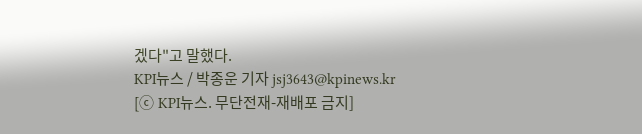겠다"고 말했다.
KPI뉴스 / 박종운 기자 jsj3643@kpinews.kr
[ⓒ KPI뉴스. 무단전재-재배포 금지]